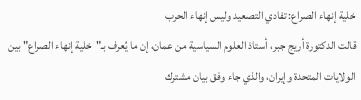خلية إنهاء الصراع: تفادي التصعيد وليس إنهاء الحرب
قالت الدكتورة أريج جبر، أستاذ العلوم السياسية من عمان، إن ما يُعرف بـ"خلية إنهاء الصراع" بين الولايات المتحدة وإيران، والذي جاء وفق بيان مشترك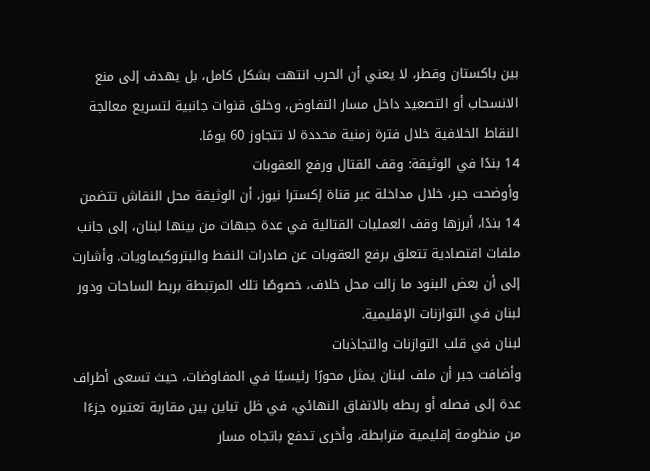بين باكستان وقطر، لا يعني أن الحرب انتهت بشكل كامل، بل يهدف إلى منع الانسحاب أو التصعيد داخل مسار التفاوض، وخلق قنوات جانبية لتسريع معالجة النقاط الخلافية خلال فترة زمنية محددة لا تتجاوز 60 يومًا.
14 بندًا في الوثيقة: وقف القتال ورفع العقوبات
وأوضحت جبر، خلال مداخلة عبر قناة إكسترا نيوز، أن الوثيقة محل النقاش تتضمن 14 بندًا، أبرزها وقف العمليات القتالية في عدة جبهات من بينها لبنان، إلى جانب ملفات اقتصادية تتعلق برفع العقوبات عن صادرات النفط والبتروكيماويات. وأشارت إلى أن بعض البنود ما زالت محل خلاف، خصوصًا تلك المرتبطة بربط الساحات ودور لبنان في التوازنات الإقليمية.
لبنان في قلب التوازنات والتجاذبات
وأضافت جبر أن ملف لبنان يمثل محورًا رئيسيًا في المفاوضات، حيث تسعى أطراف عدة إلى فصله أو ربطه بالاتفاق النهائي، في ظل تباين بين مقاربة تعتبره جزءًا من منظومة إقليمية مترابطة، وأخرى تدفع باتجاه مسار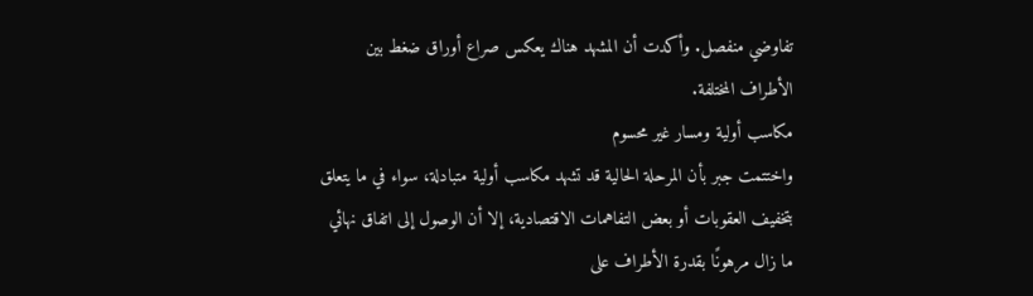تفاوضي منفصل. وأكدت أن المشهد هناك يعكس صراع أوراق ضغط بين الأطراف المختلفة.
مكاسب أولية ومسار غير محسوم
واختتمت جبر بأن المرحلة الحالية قد تشهد مكاسب أولية متبادلة، سواء في ما يتعلق بتخفيف العقوبات أو بعض التفاهمات الاقتصادية، إلا أن الوصول إلى اتفاق نهائي ما زال مرهونًا بقدرة الأطراف على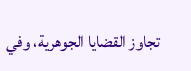تجاوز القضايا الجوهرية، وفي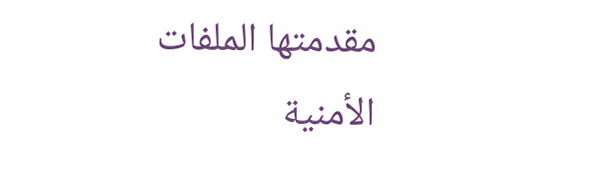مقدمتها الملفات الأمنية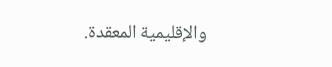والإقليمية المعقدة.